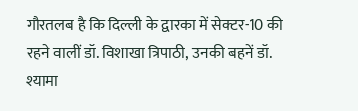गौरतलब है कि दिल्ली के द्वारका में सेक्टर-10 की रहने वालीं डॉ. विशाखा त्रिपाठी, उनकी बहनें डॉ. श्यामा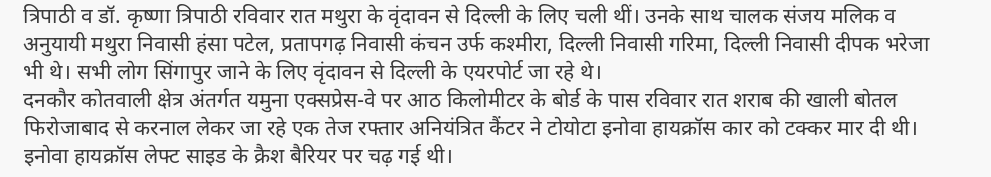त्रिपाठी व डॉ. कृष्णा त्रिपाठी रविवार रात मथुरा के वृंदावन से दिल्ली के लिए चली थीं। उनके साथ चालक संजय मलिक व अनुयायी मथुरा निवासी हंसा पटेल, प्रतापगढ़ निवासी कंचन उर्फ कश्मीरा, दिल्ली निवासी गरिमा, दिल्ली निवासी दीपक भरेजा भी थे। सभी लोग सिंगापुर जाने के लिए वृंदावन से दिल्ली के एयरपोर्ट जा रहे थे।
दनकौर कोतवाली क्षेत्र अंतर्गत यमुना एक्सप्रेस-वे पर आठ किलोमीटर के बोर्ड के पास रविवार रात शराब की खाली बोतल फिरोजाबाद से करनाल लेकर जा रहे एक तेज रफ्तार अनियंत्रित कैंटर ने टोयोटा इनोवा हायक्रॉस कार को टक्कर मार दी थी। इनोवा हायक्रॉस लेफ्ट साइड के क्रैश बैरियर पर चढ़ गई थी।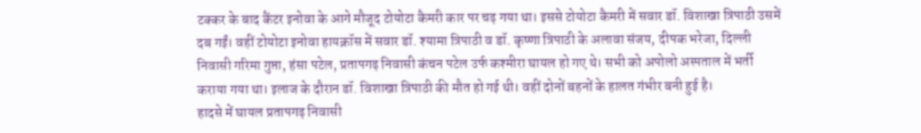टक्कर के बाद कैंटर इनोवा के आगे मौजूद टोयोटा कैमरी कार पर चढ़ गया था। इससे टोयोटा कैमरी में सवार डॉ. विशाखा त्रिपाठी उसमें दब गईं। वहीं टोयोटा इनोवा हायक्रॉस में सवार डॉ. श्यामा त्रिपाठी व डॉ. कृष्णा त्रिपाठी के अलावा संजय, दीपक भरेजा, दिल्ली निवासी गरिमा गुप्ता, हंसा पटेल, प्रतापगढ़ निवासी कंचन पटेल उर्फ कश्मीरा घायल हो गए थे। सभी को अपोलो अस्पताल में भर्ती कराया गया था। इलाज के दौरान डॉ. विशाखा त्रिपाठी की मौत हो गई थी। वहीं दोनों बहनों के हालत गंभीर बनी हुई है।
हादसे में घायल प्रतापगढ़ निवासी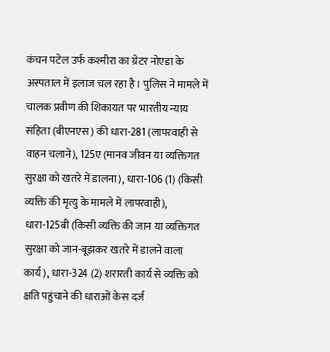कंचन पटेल उर्फ कश्मीरा का ग्रेटर नोएडा के अस्पताल में इलाज चल रहा है। पुलिस ने मामले में चालक प्रवीण की शिकायत पर भारतीय न्याय संहिता (बीएनएस) की धारा-281 (लापरवाही से वाहन चलाने), 125ए (मानव जीवन या व्यक्तिगत सुरक्षा को खतरे में डालना), धारा-106 (1) (किसी व्यक्ति की मृत्यु के मामले में लापरवाही), धारा-125बी (किसी व्यक्ति की जान या व्यक्तिगत सुरक्षा को जान-बूझकर खतरे में डालने वाला कार्य), धारा-324 (2) शरारती कार्य से व्यक्ति को क्षति पहुंचाने की धाराओं केस दर्ज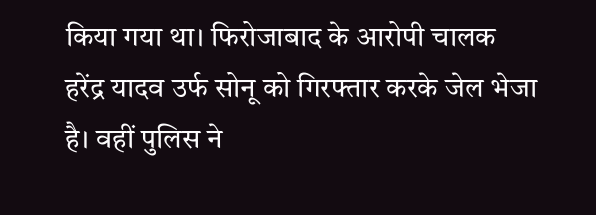किया गया था। फिरोजाबाद के आरोपी चालक हरेंद्र यादव उर्फ सोनू को गिरफ्तार करके जेल भेजा है। वहीं पुलिस ने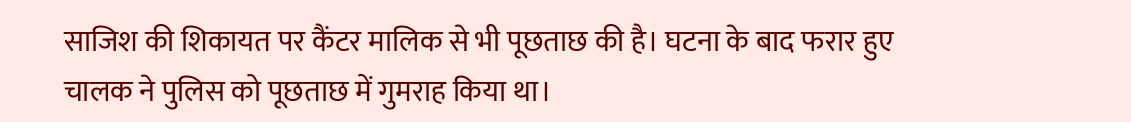साजिश की शिकायत पर कैंटर मालिक से भी पूछताछ की है। घटना के बाद फरार हुए चालक ने पुलिस को पूछताछ में गुमराह किया था।